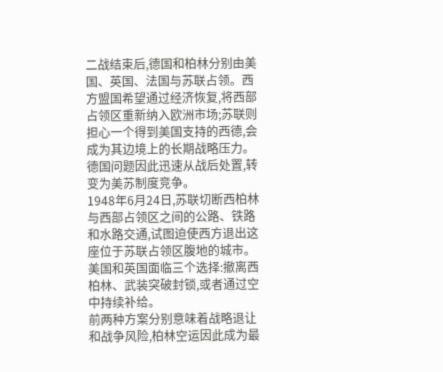二战结束后,德国和柏林分别由美国、英国、法国与苏联占领。西方盟国希望通过经济恢复,将西部占领区重新纳入欧洲市场;苏联则担心一个得到美国支持的西德,会成为其边境上的长期战略压力。
德国问题因此迅速从战后处置,转变为美苏制度竞争。
1948年6月24日,苏联切断西柏林与西部占领区之间的公路、铁路和水路交通,试图迫使西方退出这座位于苏联占领区腹地的城市。美国和英国面临三个选择:撤离西柏林、武装突破封锁,或者通过空中持续补给。
前两种方案分别意味着战略退让和战争风险,柏林空运因此成为最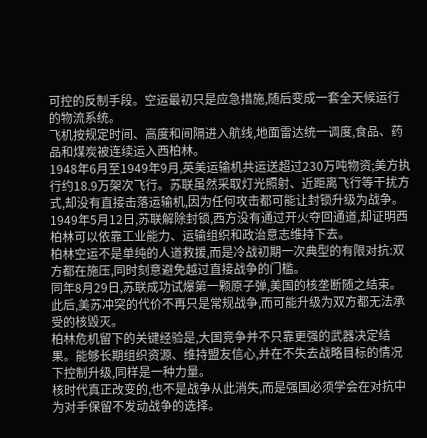可控的反制手段。空运最初只是应急措施,随后变成一套全天候运行的物流系统。
飞机按规定时间、高度和间隔进入航线,地面雷达统一调度,食品、药品和煤炭被连续运入西柏林。
1948年6月至1949年9月,英美运输机共运送超过230万吨物资;美方执行约18.9万架次飞行。苏联虽然采取灯光照射、近距离飞行等干扰方式,却没有直接击落运输机,因为任何攻击都可能让封锁升级为战争。
1949年5月12日,苏联解除封锁,西方没有通过开火夺回通道,却证明西柏林可以依靠工业能力、运输组织和政治意志维持下去。
柏林空运不是单纯的人道救援,而是冷战初期一次典型的有限对抗:双方都在施压,同时刻意避免越过直接战争的门槛。
同年8月29日,苏联成功试爆第一颗原子弹,美国的核垄断随之结束。此后,美苏冲突的代价不再只是常规战争,而可能升级为双方都无法承受的核毁灭。
柏林危机留下的关键经验是,大国竞争并不只靠更强的武器决定结果。能够长期组织资源、维持盟友信心,并在不失去战略目标的情况下控制升级,同样是一种力量。
核时代真正改变的,也不是战争从此消失,而是强国必须学会在对抗中为对手保留不发动战争的选择。